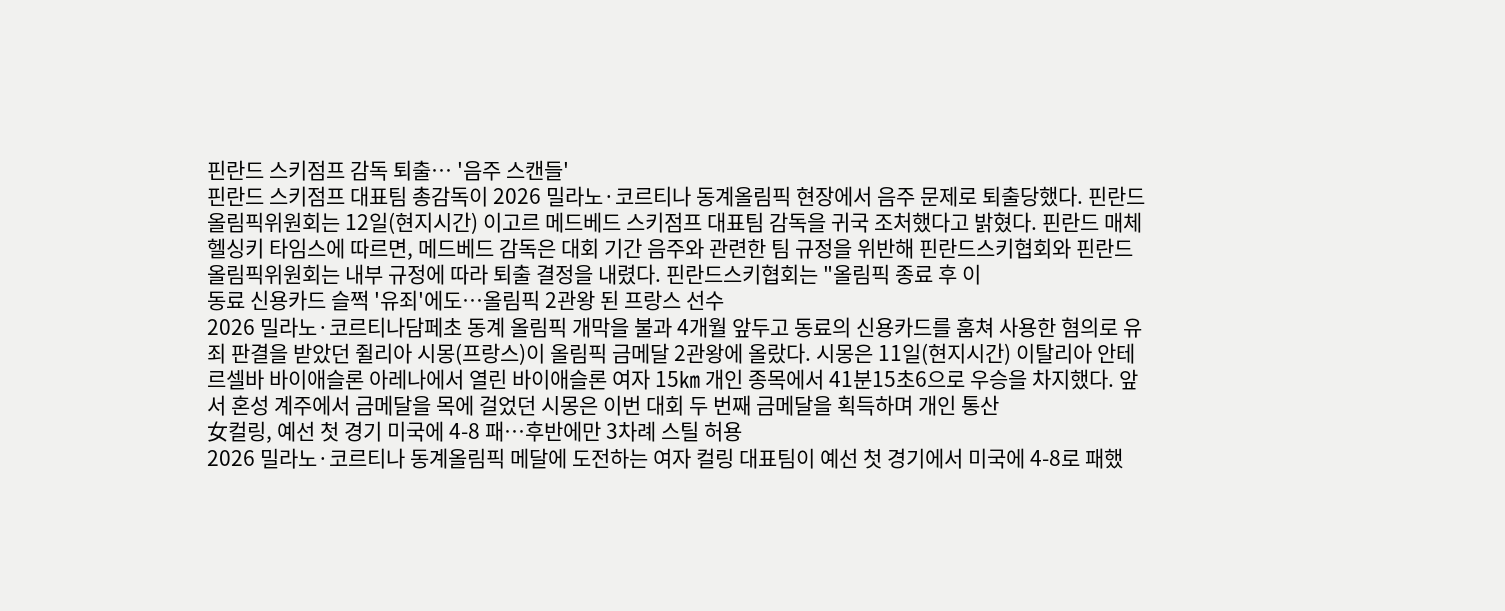핀란드 스키점프 감독 퇴출… '음주 스캔들'
핀란드 스키점프 대표팀 총감독이 2026 밀라노·코르티나 동계올림픽 현장에서 음주 문제로 퇴출당했다. 핀란드올림픽위원회는 12일(현지시간) 이고르 메드베드 스키점프 대표팀 감독을 귀국 조처했다고 밝혔다. 핀란드 매체 헬싱키 타임스에 따르면, 메드베드 감독은 대회 기간 음주와 관련한 팀 규정을 위반해 핀란드스키협회와 핀란드올림픽위원회는 내부 규정에 따라 퇴출 결정을 내렸다. 핀란드스키협회는 "올림픽 종료 후 이
동료 신용카드 슬쩍 '유죄'에도…올림픽 2관왕 된 프랑스 선수
2026 밀라노·코르티나담페초 동계 올림픽 개막을 불과 4개월 앞두고 동료의 신용카드를 훔쳐 사용한 혐의로 유죄 판결을 받았던 쥘리아 시몽(프랑스)이 올림픽 금메달 2관왕에 올랐다. 시몽은 11일(현지시간) 이탈리아 안테르셀바 바이애슬론 아레나에서 열린 바이애슬론 여자 15㎞ 개인 종목에서 41분15초6으로 우승을 차지했다. 앞서 혼성 계주에서 금메달을 목에 걸었던 시몽은 이번 대회 두 번째 금메달을 획득하며 개인 통산
女컬링, 예선 첫 경기 미국에 4-8 패…후반에만 3차례 스틸 허용
2026 밀라노·코르티나 동계올림픽 메달에 도전하는 여자 컬링 대표팀이 예선 첫 경기에서 미국에 4-8로 패했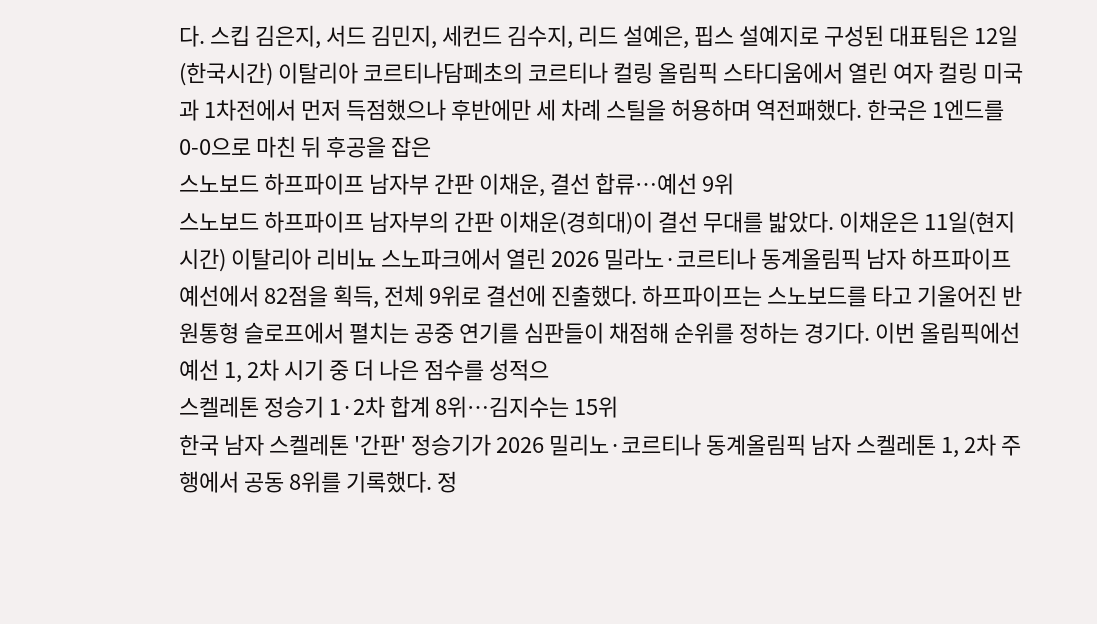다. 스킵 김은지, 서드 김민지, 세컨드 김수지, 리드 설예은, 핍스 설예지로 구성된 대표팀은 12일(한국시간) 이탈리아 코르티나담페초의 코르티나 컬링 올림픽 스타디움에서 열린 여자 컬링 미국과 1차전에서 먼저 득점했으나 후반에만 세 차례 스틸을 허용하며 역전패했다. 한국은 1엔드를 0-0으로 마친 뒤 후공을 잡은
스노보드 하프파이프 남자부 간판 이채운, 결선 합류…예선 9위
스노보드 하프파이프 남자부의 간판 이채운(경희대)이 결선 무대를 밟았다. 이채운은 11일(현지시간) 이탈리아 리비뇨 스노파크에서 열린 2026 밀라노·코르티나 동계올림픽 남자 하프파이프 예선에서 82점을 획득, 전체 9위로 결선에 진출했다. 하프파이프는 스노보드를 타고 기울어진 반원통형 슬로프에서 펼치는 공중 연기를 심판들이 채점해 순위를 정하는 경기다. 이번 올림픽에선 예선 1, 2차 시기 중 더 나은 점수를 성적으
스켈레톤 정승기 1·2차 합계 8위…김지수는 15위
한국 남자 스켈레톤 '간판' 정승기가 2026 밀리노·코르티나 동계올림픽 남자 스켈레톤 1, 2차 주행에서 공동 8위를 기록했다. 정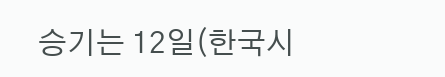승기는 12일(한국시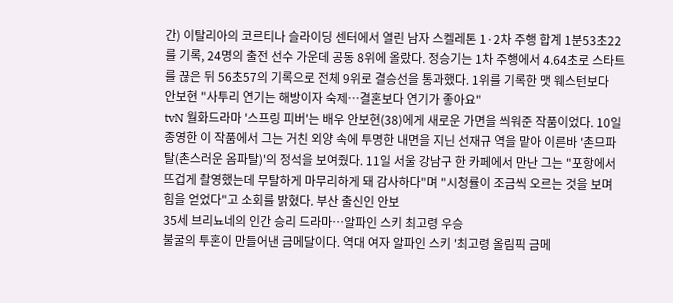간) 이탈리아의 코르티나 슬라이딩 센터에서 열린 남자 스켈레톤 1·2차 주행 합계 1분53초22를 기록, 24명의 출전 선수 가운데 공동 8위에 올랐다. 정승기는 1차 주행에서 4.64초로 스타트를 끊은 뒤 56초57의 기록으로 전체 9위로 결승선을 통과했다. 1위를 기록한 맷 웨스턴보다
안보현 "사투리 연기는 해방이자 숙제…결혼보다 연기가 좋아요"
tvN 월화드라마 '스프링 피버'는 배우 안보현(38)에게 새로운 가면을 씌워준 작품이었다. 10일 종영한 이 작품에서 그는 거친 외양 속에 투명한 내면을 지닌 선재규 역을 맡아 이른바 '촌므파탈(촌스러운 옴파탈)'의 정석을 보여줬다. 11일 서울 강남구 한 카페에서 만난 그는 "포항에서 뜨겁게 촬영했는데 무탈하게 마무리하게 돼 감사하다"며 "시청률이 조금씩 오르는 것을 보며 힘을 얻었다"고 소회를 밝혔다. 부산 출신인 안보
35세 브리뇨네의 인간 승리 드라마…알파인 스키 최고령 우승
불굴의 투혼이 만들어낸 금메달이다. 역대 여자 알파인 스키 '최고령 올림픽 금메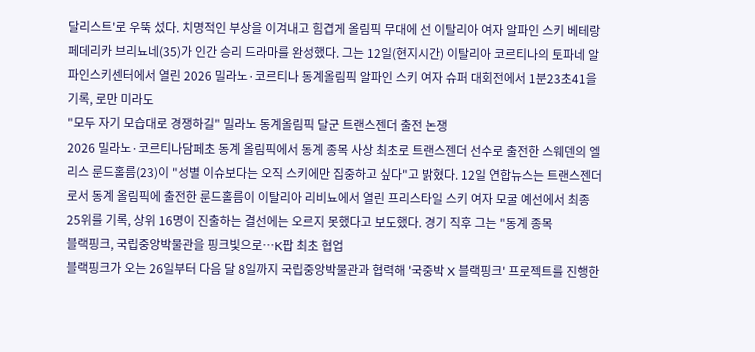달리스트'로 우뚝 섰다. 치명적인 부상을 이겨내고 힘겹게 올림픽 무대에 선 이탈리아 여자 알파인 스키 베테랑 페데리카 브리뇨네(35)가 인간 승리 드라마를 완성했다. 그는 12일(현지시간) 이탈리아 코르티나의 토파네 알파인스키센터에서 열린 2026 밀라노·코르티나 동계올림픽 알파인 스키 여자 슈퍼 대회전에서 1분23초41을 기록, 로만 미라도
"모두 자기 모습대로 경쟁하길" 밀라노 동계올림픽 달군 트랜스젠더 출전 논쟁
2026 밀라노·코르티나담페초 동계 올림픽에서 동계 종목 사상 최초로 트랜스젠더 선수로 출전한 스웨덴의 엘리스 룬드홀름(23)이 "성별 이슈보다는 오직 스키에만 집중하고 싶다"고 밝혔다. 12일 연합뉴스는 트랜스젠더로서 동계 올림픽에 출전한 룬드홀름이 이탈리아 리비뇨에서 열린 프리스타일 스키 여자 모굴 예선에서 최종 25위를 기록, 상위 16명이 진출하는 결선에는 오르지 못했다고 보도했다. 경기 직후 그는 "동계 종목
블랙핑크, 국립중앙박물관을 핑크빛으로…K팝 최초 협업
블랙핑크가 오는 26일부터 다음 달 8일까지 국립중앙박물관과 협력해 '국중박 X 블랙핑크' 프로젝트를 진행한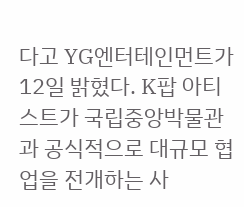다고 YG엔터테인먼트가 12일 밝혔다. K팝 아티스트가 국립중앙박물관과 공식적으로 대규모 협업을 전개하는 사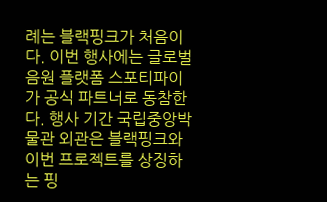례는 블랙핑크가 처음이다. 이번 행사에는 글로벌 음원 플랫폼 스포티파이가 공식 파트너로 동참한다. 행사 기간 국립중앙박물관 외관은 블랙핑크와 이번 프로젝트를 상징하는 핑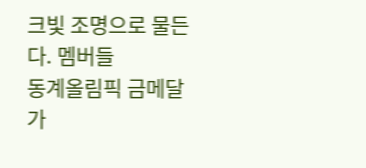크빛 조명으로 물든다. 멤버들
동계올림픽 금메달 가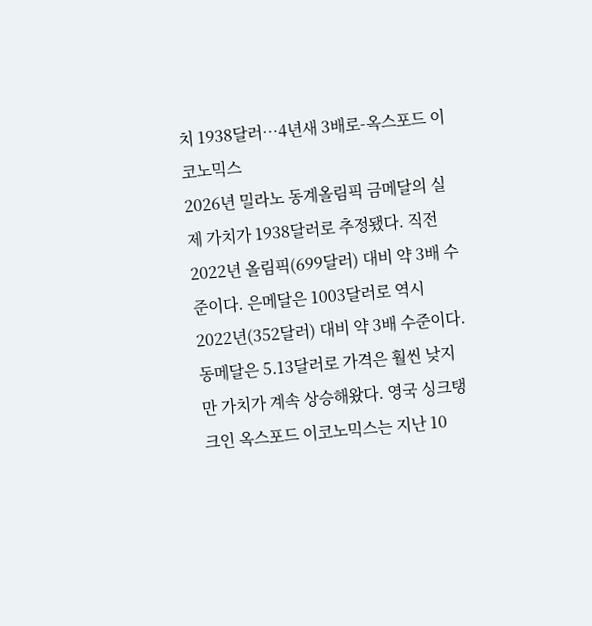치 1938달러…4년새 3배로-옥스포드 이코노믹스
2026년 밀라노 동계올림픽 금메달의 실제 가치가 1938달러로 추정됐다. 직전 2022년 올림픽(699달러) 대비 약 3배 수준이다. 은메달은 1003달러로 역시 2022년(352달러) 대비 약 3배 수준이다. 동메달은 5.13달러로 가격은 훨씬 낮지만 가치가 계속 상승해왔다. 영국 싱크탱크인 옥스포드 이코노믹스는 지난 10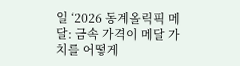일 ‘2026 동계올릭픽 메달: 금속 가격이 메달 가치를 어떻게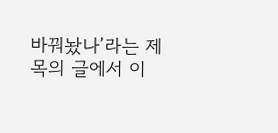바꿔놨나’라는 제목의 글에서 이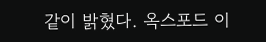같이 밝혔다. 옥스포드 이